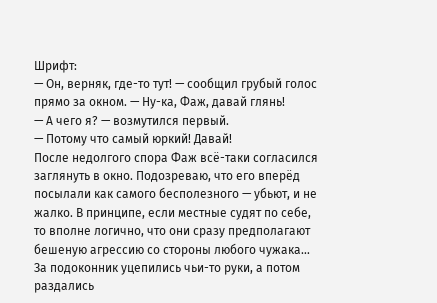Шрифт:
— Он, верняк, где-то тут! — сообщил грубый голос прямо за окном. — Ну-ка, Фаж, давай глянь!
— А чего я? — возмутился первый.
— Потому что самый юркий! Давай!
После недолгого спора Фаж всё-таки согласился заглянуть в окно. Подозреваю, что его вперёд посылали как самого бесполезного — убьют, и не жалко. В принципе, если местные судят по себе, то вполне логично, что они сразу предполагают бешеную агрессию со стороны любого чужака…
За подоконник уцепились чьи-то руки, а потом раздались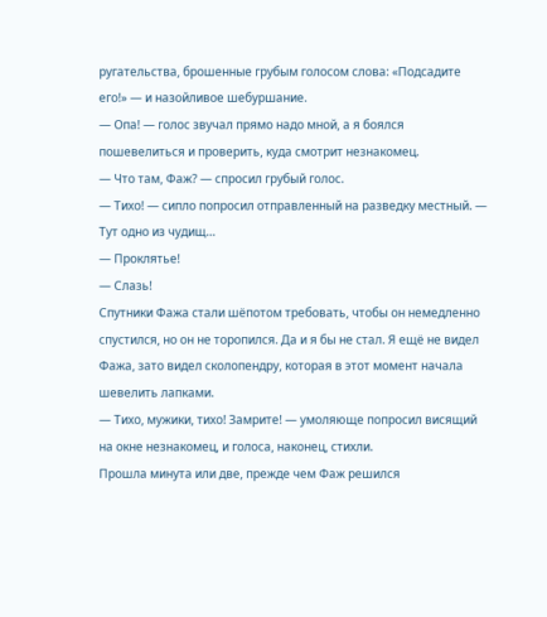ругательства, брошенные грубым голосом слова: «Подсадите его!» — и назойливое шебуршание.
— Опа! — голос звучал прямо надо мной, а я боялся пошевелиться и проверить, куда смотрит незнакомец.
— Что там, Фаж? — спросил грубый голос.
— Тихо! — сипло попросил отправленный на разведку местный. — Тут одно из чудищ…
— Проклятье!
— Слазь!
Спутники Фажа стали шёпотом требовать, чтобы он немедленно спустился, но он не торопился. Да и я бы не стал. Я ещё не видел Фажа, зато видел сколопендру, которая в этот момент начала шевелить лапками.
— Тихо, мужики, тихо! Замрите! — умоляюще попросил висящий на окне незнакомец, и голоса, наконец, стихли.
Прошла минута или две, прежде чем Фаж решился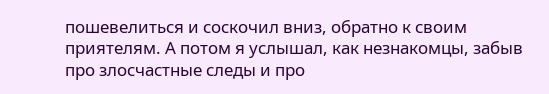пошевелиться и соскочил вниз, обратно к своим приятелям. А потом я услышал, как незнакомцы, забыв про злосчастные следы и про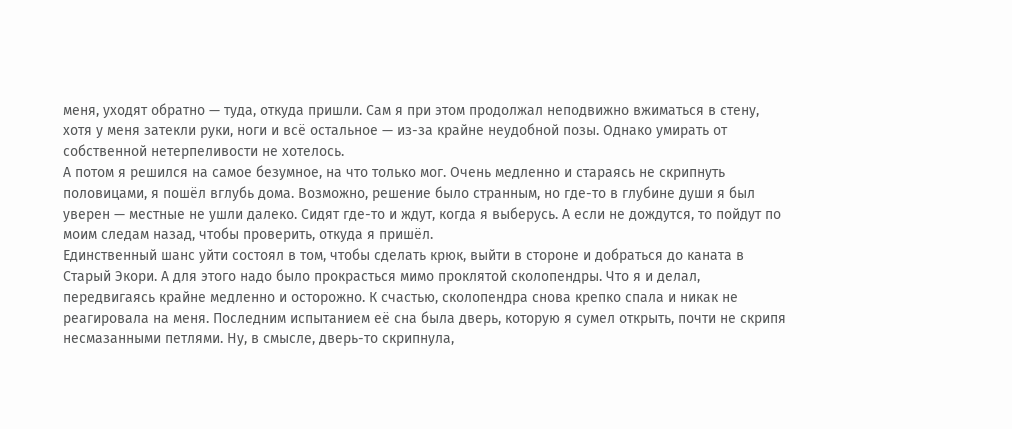меня, уходят обратно — туда, откуда пришли. Сам я при этом продолжал неподвижно вжиматься в стену, хотя у меня затекли руки, ноги и всё остальное — из-за крайне неудобной позы. Однако умирать от собственной нетерпеливости не хотелось.
А потом я решился на самое безумное, на что только мог. Очень медленно и стараясь не скрипнуть половицами, я пошёл вглубь дома. Возможно, решение было странным, но где-то в глубине души я был уверен — местные не ушли далеко. Сидят где-то и ждут, когда я выберусь. А если не дождутся, то пойдут по моим следам назад, чтобы проверить, откуда я пришёл.
Единственный шанс уйти состоял в том, чтобы сделать крюк, выйти в стороне и добраться до каната в Старый Экори. А для этого надо было прокрасться мимо проклятой сколопендры. Что я и делал, передвигаясь крайне медленно и осторожно. К счастью, сколопендра снова крепко спала и никак не реагировала на меня. Последним испытанием её сна была дверь, которую я сумел открыть, почти не скрипя несмазанными петлями. Ну, в смысле, дверь-то скрипнула,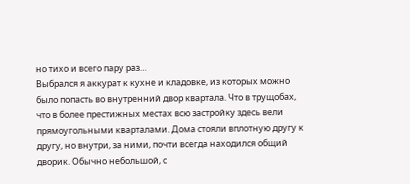но тихо и всего пару раз…
Выбрался я аккурат к кухне и кладовке, из которых можно было попасть во внутренний двор квартала. Что в трущобах, что в более престижных местах всю застройку здесь вели прямоугольными кварталами. Дома стояли вплотную другу к другу, но внутри, за ними, почти всегда находился общий дворик. Обычно небольшой, с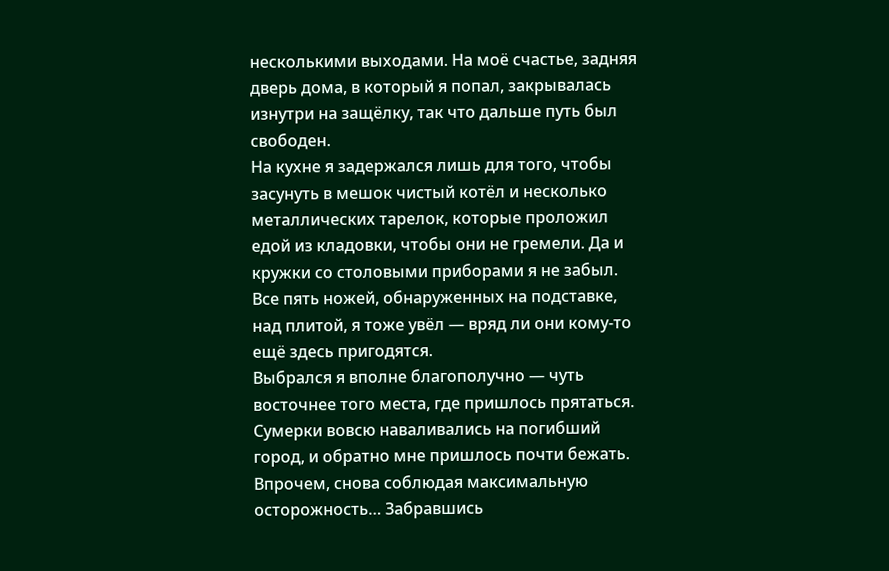несколькими выходами. На моё счастье, задняя дверь дома, в который я попал, закрывалась изнутри на защёлку, так что дальше путь был свободен.
На кухне я задержался лишь для того, чтобы засунуть в мешок чистый котёл и несколько металлических тарелок, которые проложил едой из кладовки, чтобы они не гремели. Да и кружки со столовыми приборами я не забыл. Все пять ножей, обнаруженных на подставке, над плитой, я тоже увёл — вряд ли они кому-то ещё здесь пригодятся.
Выбрался я вполне благополучно — чуть восточнее того места, где пришлось прятаться. Сумерки вовсю наваливались на погибший город, и обратно мне пришлось почти бежать. Впрочем, снова соблюдая максимальную осторожность… Забравшись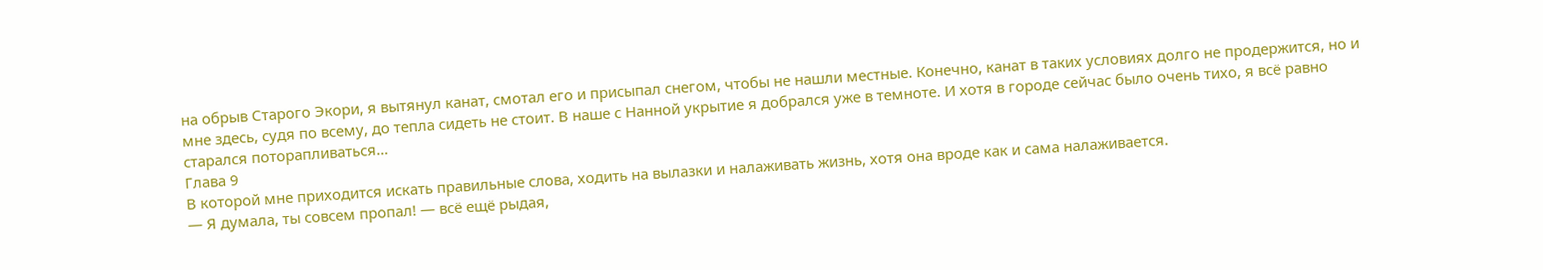на обрыв Старого Экори, я вытянул канат, смотал его и присыпал снегом, чтобы не нашли местные. Конечно, канат в таких условиях долго не продержится, но и мне здесь, судя по всему, до тепла сидеть не стоит. В наше с Нанной укрытие я добрался уже в темноте. И хотя в городе сейчас было очень тихо, я всё равно старался поторапливаться…
Глава 9
В которой мне приходится искать правильные слова, ходить на вылазки и налаживать жизнь, хотя она вроде как и сама налаживается.
— Я думала, ты совсем пропал! — всё ещё рыдая,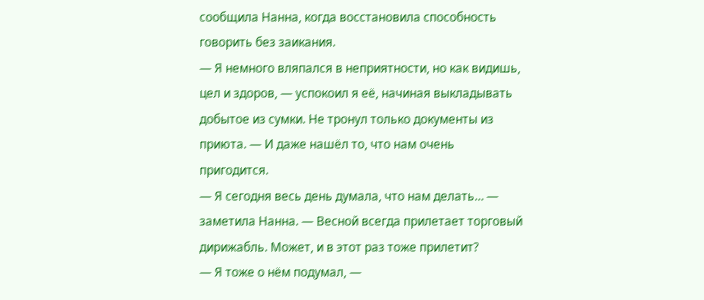сообщила Нанна, когда восстановила способность говорить без заикания.
— Я немного вляпался в неприятности, но как видишь, цел и здоров, — успокоил я её, начиная выкладывать добытое из сумки. Не тронул только документы из приюта. — И даже нашёл то, что нам очень пригодится.
— Я сегодня весь день думала, что нам делать… — заметила Нанна. — Весной всегда прилетает торговый дирижабль. Может, и в этот раз тоже прилетит?
— Я тоже о нём подумал, —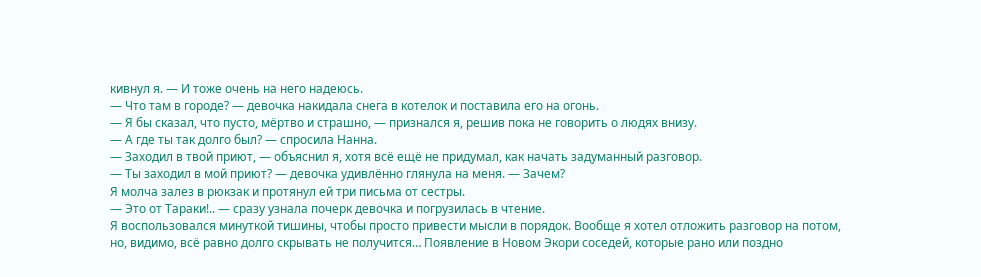кивнул я. — И тоже очень на него надеюсь.
— Что там в городе? — девочка накидала снега в котелок и поставила его на огонь.
— Я бы сказал, что пусто, мёртво и страшно, — признался я, решив пока не говорить о людях внизу.
— А где ты так долго был? — спросила Нанна.
— Заходил в твой приют, — объяснил я, хотя всё ещё не придумал, как начать задуманный разговор.
— Ты заходил в мой приют? — девочка удивлённо глянула на меня. — Зачем?
Я молча залез в рюкзак и протянул ей три письма от сестры.
— Это от Тараки!.. — сразу узнала почерк девочка и погрузилась в чтение.
Я воспользовался минуткой тишины, чтобы просто привести мысли в порядок. Вообще я хотел отложить разговор на потом, но, видимо, всё равно долго скрывать не получится… Появление в Новом Экори соседей, которые рано или поздно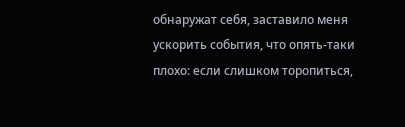обнаружат себя, заставило меня ускорить события, что опять-таки плохо: если слишком торопиться,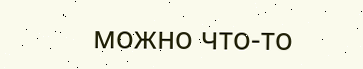можно что-то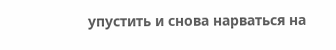упустить и снова нарваться на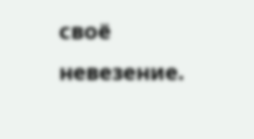своё невезение.